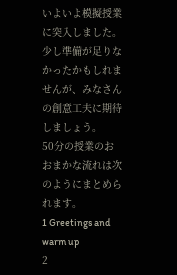いよいよ模擬授業に突入しました。
少し準備が足りなかったかもしれませんが、みなさんの創意工夫に期待しましょう。
50分の授業のおおまかな流れは次のようにまとめられます。
1 Greetings and warm up
2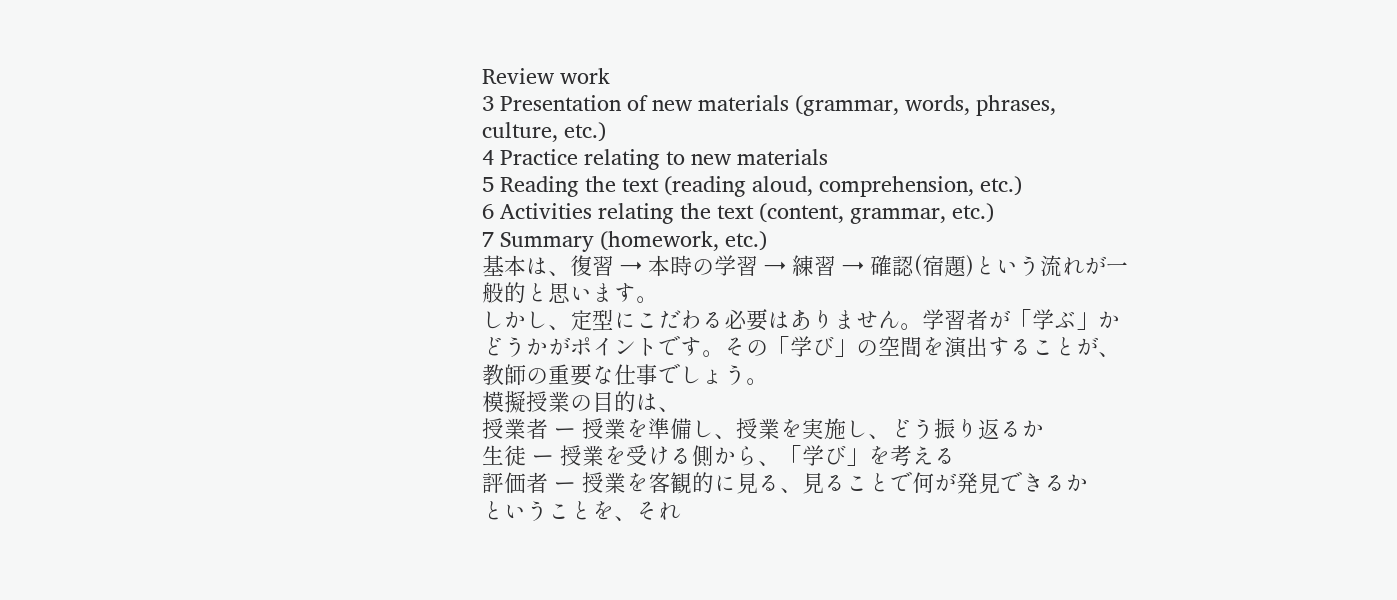Review work
3 Presentation of new materials (grammar, words, phrases, culture, etc.)
4 Practice relating to new materials
5 Reading the text (reading aloud, comprehension, etc.)
6 Activities relating the text (content, grammar, etc.)
7 Summary (homework, etc.)
基本は、復習 → 本時の学習 → 練習 → 確認(宿題)という流れが一般的と思います。
しかし、定型にこだわる必要はありません。学習者が「学ぶ」かどうかがポイントです。その「学び」の空間を演出することが、教師の重要な仕事でしょう。
模擬授業の目的は、
授業者 ー 授業を準備し、授業を実施し、どう振り返るか
生徒 ー 授業を受ける側から、「学び」を考える
評価者 ー 授業を客観的に見る、見ることで何が発見できるか
ということを、それ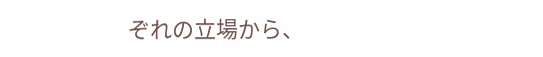ぞれの立場から、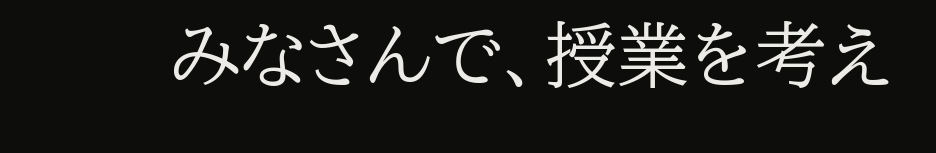みなさんで、授業を考え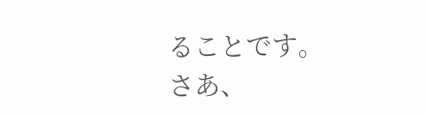ることです。
さあ、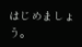はじめましょう。